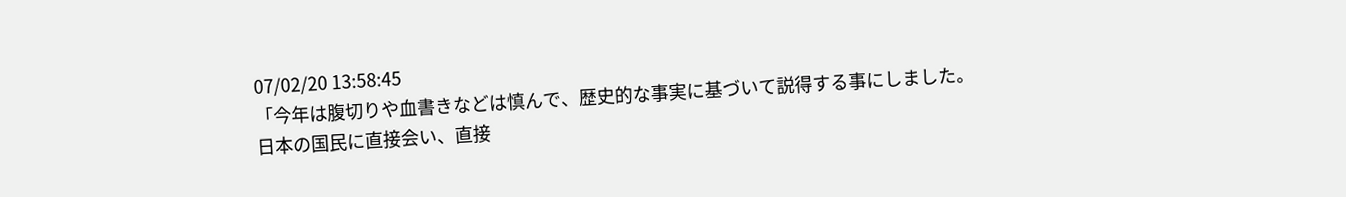07/02/20 13:58:45
「今年は腹切りや血書きなどは慎んで、歴史的な事実に基づいて説得する事にしました。
日本の国民に直接会い、直接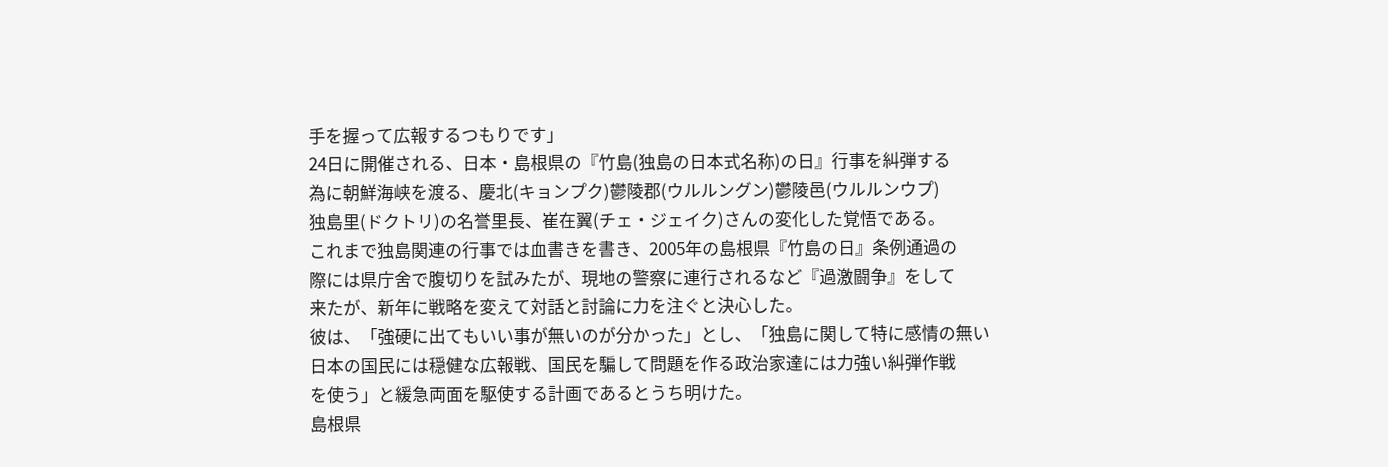手を握って広報するつもりです」
24日に開催される、日本・島根県の『竹島(独島の日本式名称)の日』行事を糾弾する
為に朝鮮海峡を渡る、慶北(キョンプク)鬱陵郡(ウルルングン)鬱陵邑(ウルルンウプ)
独島里(ドクトリ)の名誉里長、崔在翼(チェ・ジェイク)さんの変化した覚悟である。
これまで独島関連の行事では血書きを書き、2005年の島根県『竹島の日』条例通過の
際には県庁舍で腹切りを試みたが、現地の警察に連行されるなど『過激闘争』をして
来たが、新年に戦略を変えて対話と討論に力を注ぐと決心した。
彼は、「強硬に出てもいい事が無いのが分かった」とし、「独島に関して特に感情の無い
日本の国民には穏健な広報戦、国民を騙して問題を作る政治家達には力強い糾弾作戦
を使う」と緩急両面を駆使する計画であるとうち明けた。
島根県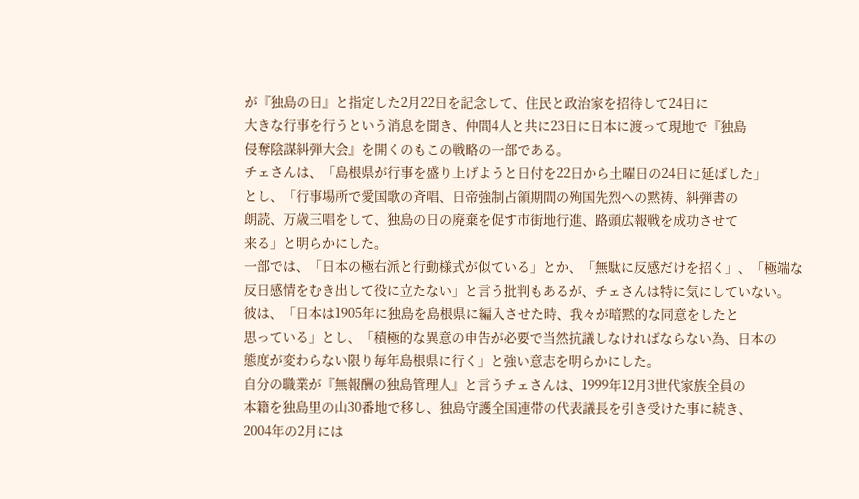が『独島の日』と指定した2月22日を記念して、住民と政治家を招待して24日に
大きな行事を行うという消息を聞き、仲間4人と共に23日に日本に渡って現地で『独島
侵奪陰謀糾弾大会』を開くのもこの戦略の一部である。
チェさんは、「島根県が行事を盛り上げようと日付を22日から土曜日の24日に延ばした」
とし、「行事場所で愛国歌の斉唱、日帝強制占領期間の殉国先烈への黙祷、糾弾書の
朗読、万歳三唱をして、独島の日の廃棄を促す市街地行進、路頭広報戦を成功させて
来る」と明らかにした。
一部では、「日本の極右派と行動様式が似ている」とか、「無駄に反感だけを招く」、「極端な
反日感情をむき出して役に立たない」と言う批判もあるが、チェさんは特に気にしていない。
彼は、「日本は1905年に独島を島根県に編入させた時、我々が暗黙的な同意をしたと
思っている」とし、「積極的な異意の申告が必要で当然抗議しなければならない為、日本の
態度が変わらない限り毎年島根県に行く」と強い意志を明らかにした。
自分の職業が『無報酬の独島管理人』と言うチェさんは、1999年12月3世代家族全員の
本籍を独島里の山30番地で移し、独島守護全国連帯の代表議長を引き受けた事に続き、
2004年の2月には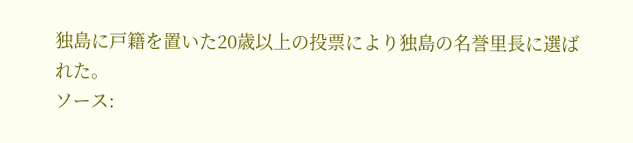独島に戸籍を置いた20歳以上の投票により独島の名誉里長に選ばれた。
ソース: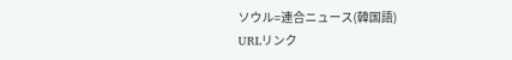ソウル=連合ニュース(韓国語)
URLリンク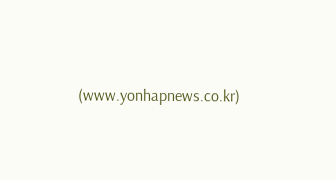(www.yonhapnews.co.kr)